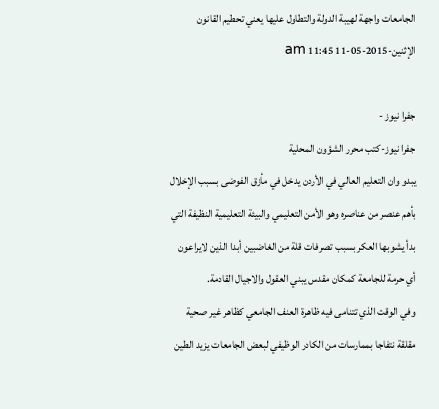الجامعات واجهة لهيبة الدولة والتطاول عليها يعني تحطيم القانون
الإثنين-2015-05-11 11:45 am

جفرا نيوز -
جفرا نيوز-كتب محرر الشؤون المحلية
يبدو وان التعليم العالي في الأردن يدخل في مأزق الفوضى بسبب الإخلال بأهم عنصر من عناصره وهو الأمن التعليمي والبيئة التعليمية النظيفة التي بدأ يشوبها العكر بسبب تصرفات قلة من الغاضبين أبدا الذين لايراعون أي حرمة للجامعة كمكان مقدس يبني العقول والاجيال القادمة.
وفي الوقت الذي تتنامى فيه ظاهرة العنف الجامعي كظاهر غير صحية مقلقة نتفاجا بممارسات من الكادر الوظيفي لبعض الجامعات يزيد الطين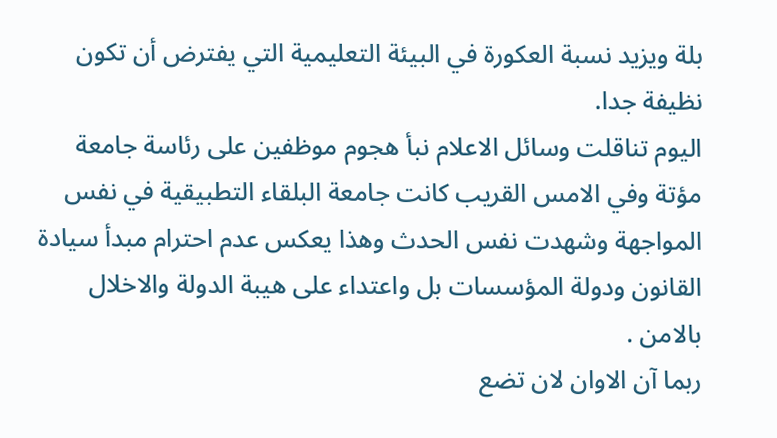بلة ويزيد نسبة العكورة في البيئة التعليمية التي يفترض أن تكون نظيفة جدا.
اليوم تناقلت وسائل الاعلام نبأ هجوم موظفين على رئاسة جامعة مؤتة وفي الامس القريب كانت جامعة البلقاء التطبيقية في نفس المواجهة وشهدت نفس الحدث وهذا يعكس عدم احترام مبدأ سيادة القانون ودولة المؤسسات بل واعتداء على هيبة الدولة والاخلال بالامن .
ربما آن الاوان لان تضع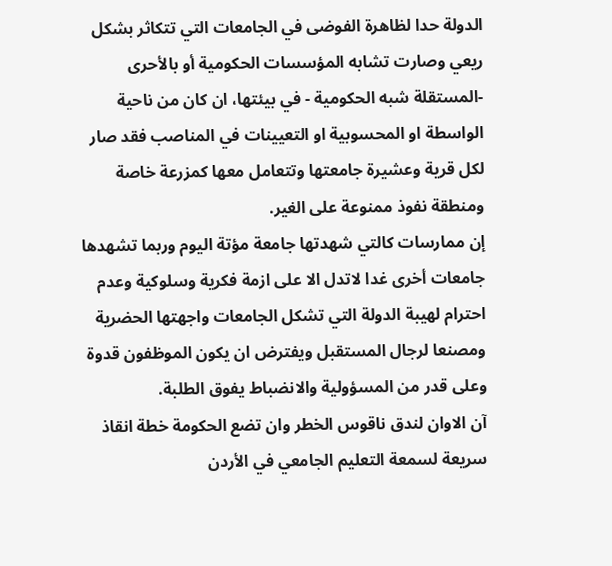الدولة حدا لظاهرة الفوضى في الجامعات التي تتكاثر بشكل ريعي وصارت تشابه المؤسسات الحكومية أو بالأحرى -المستقلة شبه الحكومية - في بيئتها، ان كان من ناحية الواسطة او المحسوبية او التعيينات في المناصب فقد صار لكل قرية وعشيرة جامعتها وتتعامل معها كمزرعة خاصة ومنطقة نفوذ ممنوعة على الغير.
إن ممارسات كالتي شهدتها جامعة مؤتة اليوم وربما تشهدها جامعات أخرى غدا لاتدل الا على ازمة فكرية وسلوكية وعدم احترام لهيبة الدولة التي تشكل الجامعات واجهتها الحضرية ومصنعا لرجال المستقبل ويفترض ان يكون الموظفون قدوة وعلى قدر من المسؤولية والانضباط يفوق الطلبة.
آن الاوان لندق ناقوس الخطر وان تضع الحكومة خطة انقاذ سريعة لسمعة التعليم الجامعي في الأردن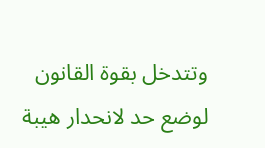وتتدخل بقوة القانون لوضع حد لانحدار هيبة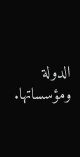الدولة ومؤسساتها.